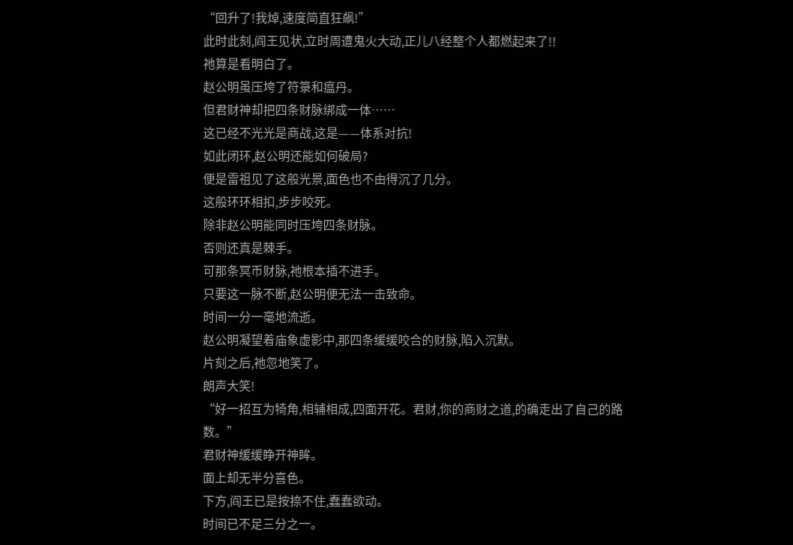“回升了!我焯,速度简直狂飙!”
此时此刻,阎王见状,立时周遭鬼火大动,正儿八经整个人都燃起来了!!
祂算是看明白了。
赵公明虽压垮了符箓和瘟丹。
但君财神却把四条财脉绑成一体……
这已经不光光是商战,这是——体系对抗!
如此闭环,赵公明还能如何破局?
便是雷祖见了这般光景,面色也不由得沉了几分。
这般环环相扣,步步咬死。
除非赵公明能同时压垮四条财脉。
否则还真是棘手。
可那条冥币财脉,祂根本插不进手。
只要这一脉不断,赵公明便无法一击致命。
时间一分一毫地流逝。
赵公明凝望着庙象虚影中,那四条缓缓咬合的财脉,陷入沉默。
片刻之后,祂忽地笑了。
朗声大笑!
“好一招互为犄角,相辅相成,四面开花。君财,你的商财之道,的确走出了自己的路数。”
君财神缓缓睁开神眸。
面上却无半分喜色。
下方,阎王已是按捺不住,蠢蠢欲动。
时间已不足三分之一。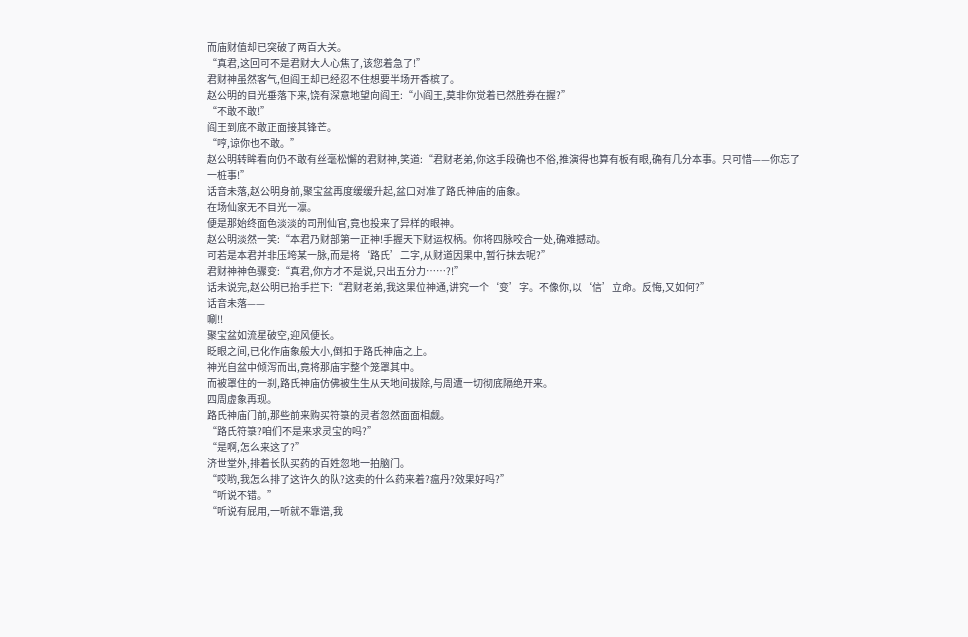而庙财值却已突破了两百大关。
“真君,这回可不是君财大人心焦了,该您着急了!”
君财神虽然客气,但阎王却已经忍不住想要半场开香槟了。
赵公明的目光垂落下来,饶有深意地望向阎王:“小阎王,莫非你觉着已然胜券在握?”
“不敢不敢!”
阎王到底不敢正面接其锋芒。
“哼,谅你也不敢。”
赵公明转眸看向仍不敢有丝毫松懈的君财神,笑道:“君财老弟,你这手段确也不俗,推演得也算有板有眼,确有几分本事。只可惜——你忘了一桩事!”
话音未落,赵公明身前,聚宝盆再度缓缓升起,盆口对准了路氏神庙的庙象。
在场仙家无不目光一凛。
便是那始终面色淡淡的司刑仙官,竟也投来了异样的眼神。
赵公明淡然一笑:“本君乃财部第一正神!手握天下财运权柄。你将四脉咬合一处,确难撼动。
可若是本君并非压垮某一脉,而是将‘路氏’二字,从财道因果中,暂行抹去呢?”
君财神神色骤变:“真君,你方才不是说,只出五分力……?!”
话未说完,赵公明已抬手拦下:“君财老弟,我这果位神通,讲究一个‘变’字。不像你,以‘信’立命。反悔,又如何?”
话音未落——
唰!!
聚宝盆如流星破空,迎风便长。
眨眼之间,已化作庙象般大小,倒扣于路氏神庙之上。
神光自盆中倾泻而出,竟将那庙宇整个笼罩其中。
而被罩住的一刹,路氏神庙仿佛被生生从天地间拔除,与周遭一切彻底隔绝开来。
四周虚象再现。
路氏神庙门前,那些前来购买符箓的灵者忽然面面相觑。
“路氏符箓?咱们不是来求灵宝的吗?”
“是啊,怎么来这了?”
济世堂外,排着长队买药的百姓忽地一拍脑门。
“哎哟,我怎么排了这许久的队?这卖的什么药来着?瘟丹?效果好吗?”
“听说不错。”
“听说有屁用,一听就不靠谱,我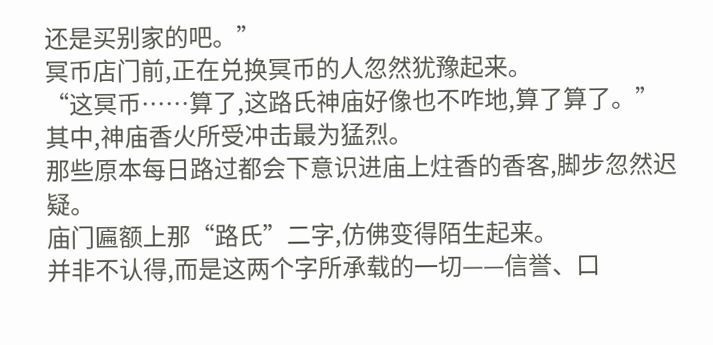还是买别家的吧。”
冥币店门前,正在兑换冥币的人忽然犹豫起来。
“这冥币……算了,这路氏神庙好像也不咋地,算了算了。”
其中,神庙香火所受冲击最为猛烈。
那些原本每日路过都会下意识进庙上炷香的香客,脚步忽然迟疑。
庙门匾额上那“路氏”二字,仿佛变得陌生起来。
并非不认得,而是这两个字所承载的一切——信誉、口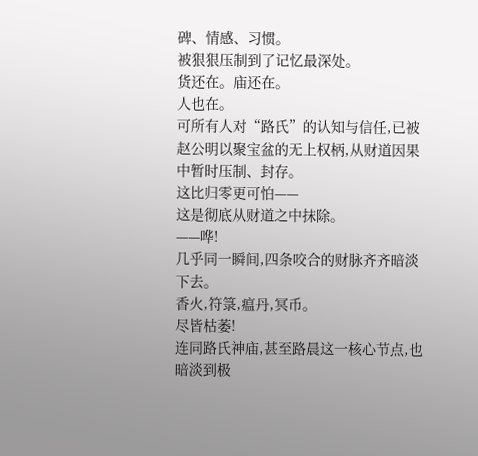碑、情感、习惯。
被狠狠压制到了记忆最深处。
货还在。庙还在。
人也在。
可所有人对“路氏”的认知与信任,已被赵公明以聚宝盆的无上权柄,从财道因果中暂时压制、封存。
这比归零更可怕——
这是彻底从财道之中抹除。
——哗!
几乎同一瞬间,四条咬合的财脉齐齐暗淡下去。
香火,符箓,瘟丹,冥币。
尽皆枯萎!
连同路氏神庙,甚至路晨这一核心节点,也暗淡到极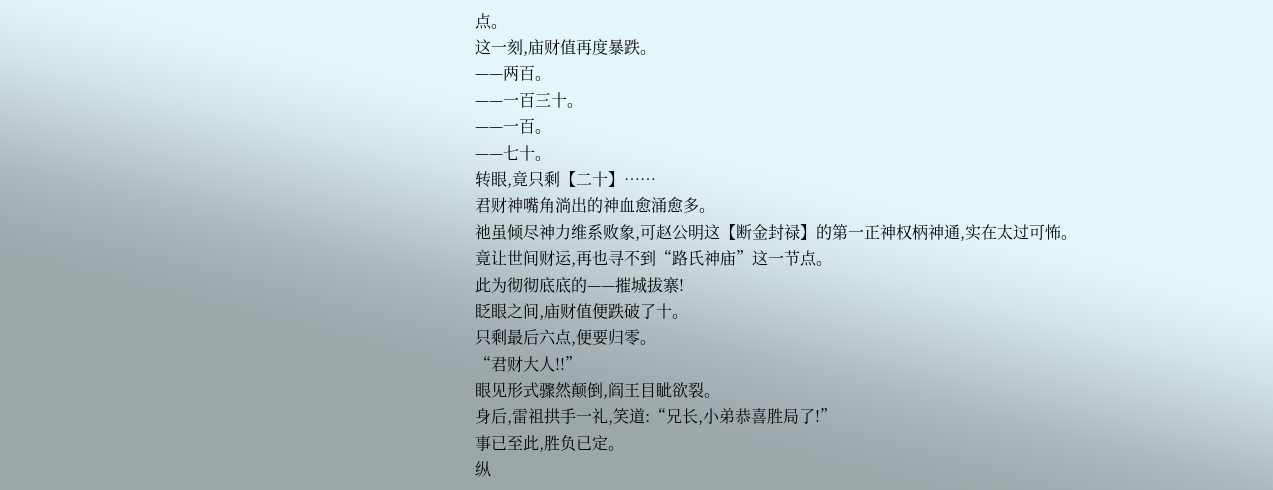点。
这一刻,庙财值再度暴跌。
——两百。
——一百三十。
——一百。
——七十。
转眼,竟只剩【二十】……
君财神嘴角淌出的神血愈涌愈多。
祂虽倾尽神力维系败象,可赵公明这【断金封禄】的第一正神权柄神通,实在太过可怖。
竟让世间财运,再也寻不到“路氏神庙”这一节点。
此为彻彻底底的——摧城拔寨!
眨眼之间,庙财值便跌破了十。
只剩最后六点,便要归零。
“君财大人!!”
眼见形式骤然颠倒,阎王目眦欲裂。
身后,雷祖拱手一礼,笑道:“兄长,小弟恭喜胜局了!”
事已至此,胜负已定。
纵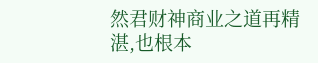然君财神商业之道再精湛,也根本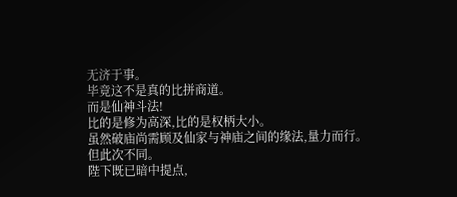无济于事。
毕竟这不是真的比拼商道。
而是仙神斗法!
比的是修为高深,比的是权柄大小。
虽然破庙尚需顾及仙家与神庙之间的缘法,量力而行。
但此次不同。
陛下既已暗中提点,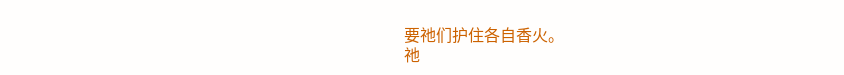要祂们护住各自香火。
祂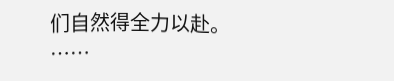们自然得全力以赴。
……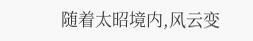随着太昭境内,风云变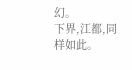幻。
下界,江都,同样如此。